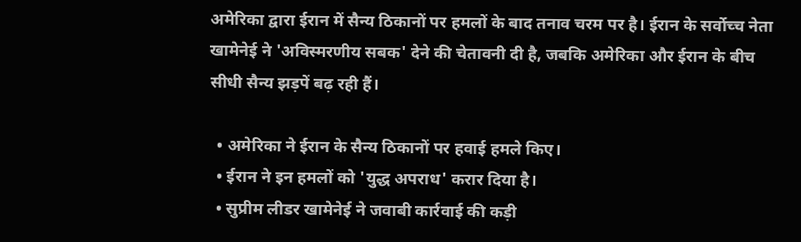अमेरिका द्वारा ईरान में सैन्य ठिकानों पर हमलों के बाद तनाव चरम पर है। ईरान के सर्वोच्च नेता खामेनेई ने 'अविस्मरणीय सबक' देने की चेतावनी दी है, जबकि अमेरिका और ईरान के बीच सीधी सैन्य झड़पें बढ़ रही हैं।

  • अमेरिका ने ईरान के सैन्य ठिकानों पर हवाई हमले किए।
  • ईरान ने इन हमलों को 'युद्ध अपराध' करार दिया है।
  • सुप्रीम लीडर खामेनेई ने जवाबी कार्रवाई की कड़ी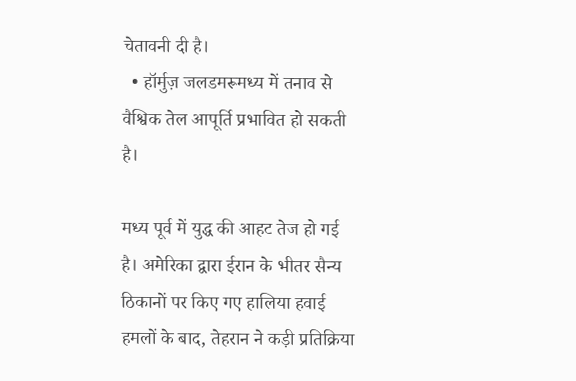चेतावनी दी है।
  • हॉर्मुज़ जलडमरूमध्य में तनाव से वैश्विक तेल आपूर्ति प्रभावित हो सकती है।

मध्य पूर्व में युद्ध की आहट तेज हो गई है। अमेरिका द्वारा ईरान के भीतर सैन्य ठिकानों पर किए गए हालिया हवाई हमलों के बाद, तेहरान ने कड़ी प्रतिक्रिया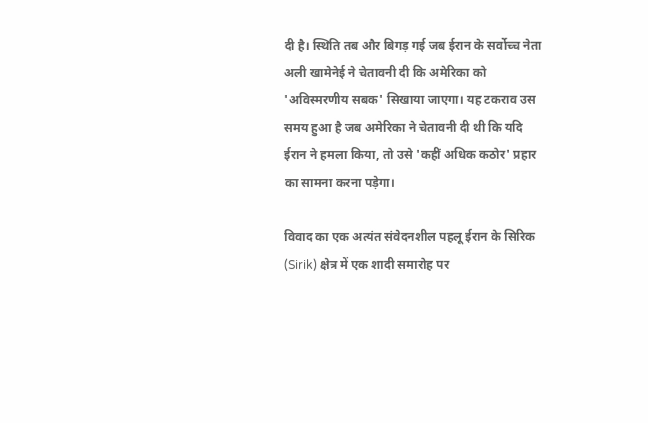दी है। स्थिति तब और बिगड़ गई जब ईरान के सर्वोच्च नेता अली खामेनेई ने चेतावनी दी कि अमेरिका को 'अविस्मरणीय सबक' सिखाया जाएगा। यह टकराव उस समय हुआ है जब अमेरिका ने चेतावनी दी थी कि यदि ईरान ने हमला किया, तो उसे 'कहीं अधिक कठोर' प्रहार का सामना करना पड़ेगा।

विवाद का एक अत्यंत संवेदनशील पहलू ईरान के सिरिक (Sirik) क्षेत्र में एक शादी समारोह पर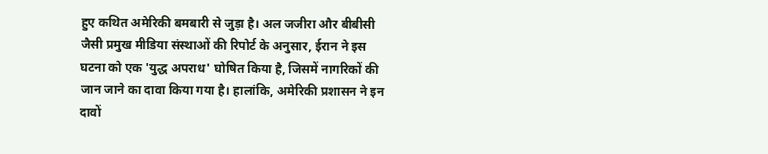हुए कथित अमेरिकी बमबारी से जुड़ा है। अल जजीरा और बीबीसी जैसी प्रमुख मीडिया संस्थाओं की रिपोर्ट के अनुसार, ईरान ने इस घटना को एक 'युद्ध अपराध' घोषित किया है, जिसमें नागरिकों की जान जाने का दावा किया गया है। हालांकि, अमेरिकी प्रशासन ने इन दावों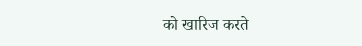को खारिज करते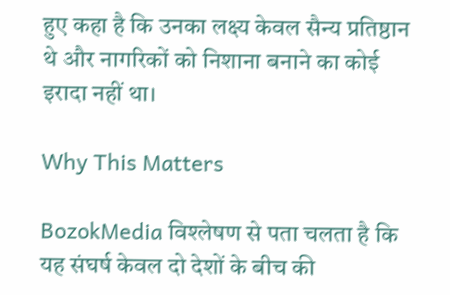हुए कहा है कि उनका लक्ष्य केवल सैन्य प्रतिष्ठान थे और नागरिकों को निशाना बनाने का कोई इरादा नहीं था।

Why This Matters

BozokMedia विश्लेषण से पता चलता है कि यह संघर्ष केवल दो देशों के बीच की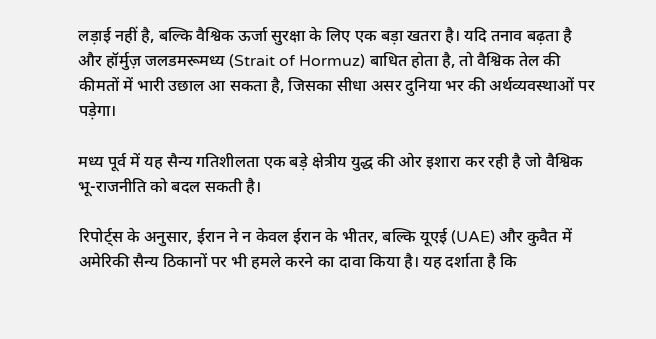लड़ाई नहीं है, बल्कि वैश्विक ऊर्जा सुरक्षा के लिए एक बड़ा खतरा है। यदि तनाव बढ़ता है और हॉर्मुज़ जलडमरूमध्य (Strait of Hormuz) बाधित होता है, तो वैश्विक तेल की कीमतों में भारी उछाल आ सकता है, जिसका सीधा असर दुनिया भर की अर्थव्यवस्थाओं पर पड़ेगा।

मध्य पूर्व में यह सैन्य गतिशीलता एक बड़े क्षेत्रीय युद्ध की ओर इशारा कर रही है जो वैश्विक भू-राजनीति को बदल सकती है।

रिपोर्ट्स के अनुसार, ईरान ने न केवल ईरान के भीतर, बल्कि यूएई (UAE) और कुवैत में अमेरिकी सैन्य ठिकानों पर भी हमले करने का दावा किया है। यह दर्शाता है कि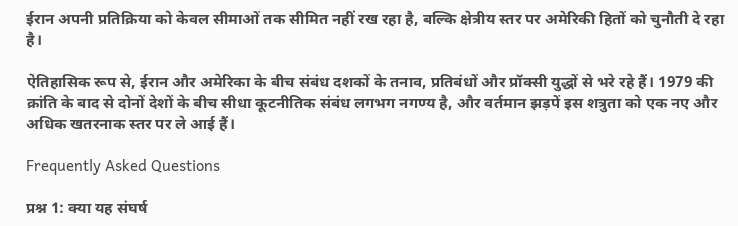ईरान अपनी प्रतिक्रिया को केवल सीमाओं तक सीमित नहीं रख रहा है, बल्कि क्षेत्रीय स्तर पर अमेरिकी हितों को चुनौती दे रहा है।

ऐतिहासिक रूप से, ईरान और अमेरिका के बीच संबंध दशकों के तनाव, प्रतिबंधों और प्रॉक्सी युद्धों से भरे रहे हैं। 1979 की क्रांति के बाद से दोनों देशों के बीच सीधा कूटनीतिक संबंध लगभग नगण्य है, और वर्तमान झड़पें इस शत्रुता को एक नए और अधिक खतरनाक स्तर पर ले आई हैं।

Frequently Asked Questions

प्रश्न 1: क्या यह संघर्ष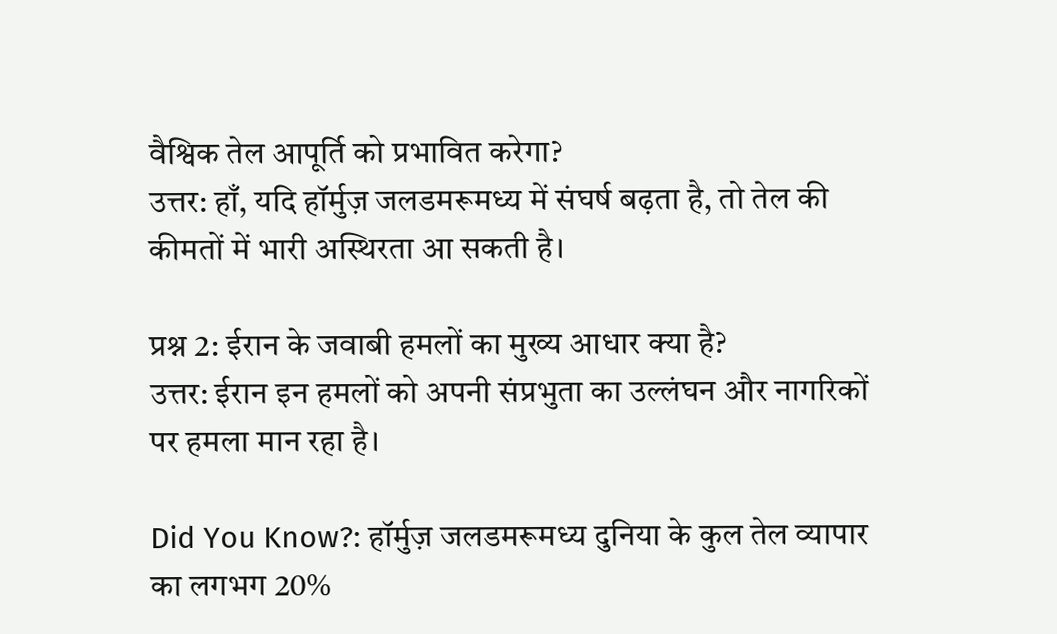वैश्विक तेल आपूर्ति को प्रभावित करेगा?
उत्तर: हाँ, यदि हॉर्मुज़ जलडमरूमध्य में संघर्ष बढ़ता है, तो तेल की कीमतों में भारी अस्थिरता आ सकती है।

प्रश्न 2: ईरान के जवाबी हमलों का मुख्य आधार क्या है?
उत्तर: ईरान इन हमलों को अपनी संप्रभुता का उल्लंघन और नागरिकों पर हमला मान रहा है।

Did You Know?: हॉर्मुज़ जलडमरूमध्य दुनिया के कुल तेल व्यापार का लगभग 20%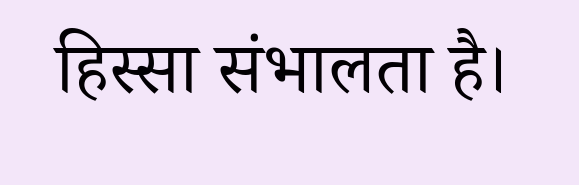हिस्सा संभालता है।